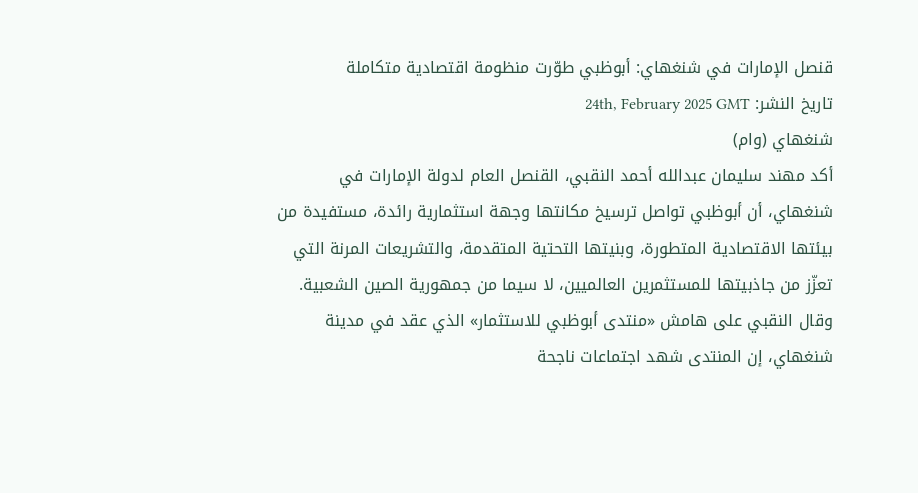قنصل الإمارات في شنغهاي: أبوظبي طوّرت منظومة اقتصادية متكاملة
تاريخ النشر: 24th, February 2025 GMT
شنغهاي (وام)
أكد مهند سليمان عبدالله أحمد النقبي، القنصل العام لدولة الإمارات في شنغهاي، أن أبوظبي تواصل ترسيخ مكانتها وجهة استثمارية رائدة، مستفيدة من بيئتها الاقتصادية المتطورة، وبنيتها التحتية المتقدمة، والتشريعات المرنة التي تعزّز من جاذبيتها للمستثمرين العالميين، لا سيما من جمهورية الصين الشعبية.
وقال النقبي على هامش «منتدى أبوظبي للاستثمار» الذي عقد في مدينة شنغهاي، إن المنتدى شهد اجتماعات ناجحة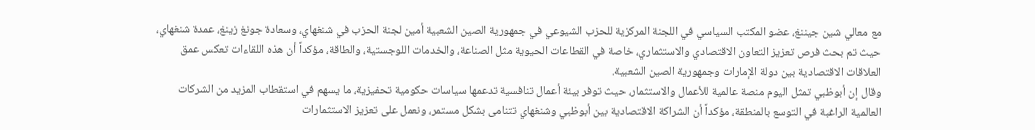مع معالي شين جيننغ، عضو المكتب السياسي في اللجنة المركزية للحزب الشيوعي في جمهورية الصين الشعبية أمين لجنة الحزب في شنغهاي، وسعادة جونغ زينغ، عمدة شنغهاي، حيث تم بحث فرص تعزيز التعاون الاقتصادي والاستثماري، خاصة في القطاعات الحيوية مثل الصناعة، والخدمات اللوجستية، والطاقة، مؤكداً أن هذه اللقاءات تعكس عمق العلاقات الاقتصادية بين دولة الإمارات وجمهورية الصين الشعبية.
وقال إن أبوظبي تمثل اليوم منصة عالمية للأعمال والاستثمار، حيث توفر بيئة أعمال تنافسية تدعمها سياسات حكومية تحفيزية، ما يسهم في استقطاب المزيد من الشركات العالمية الراغبة في التوسع بالمنطقة، مؤكداً أن الشراكة الاقتصادية بين أبوظبي وشنغهاي تتنامى بشكل مستمر، ونعمل على تعزيز الاستثمارات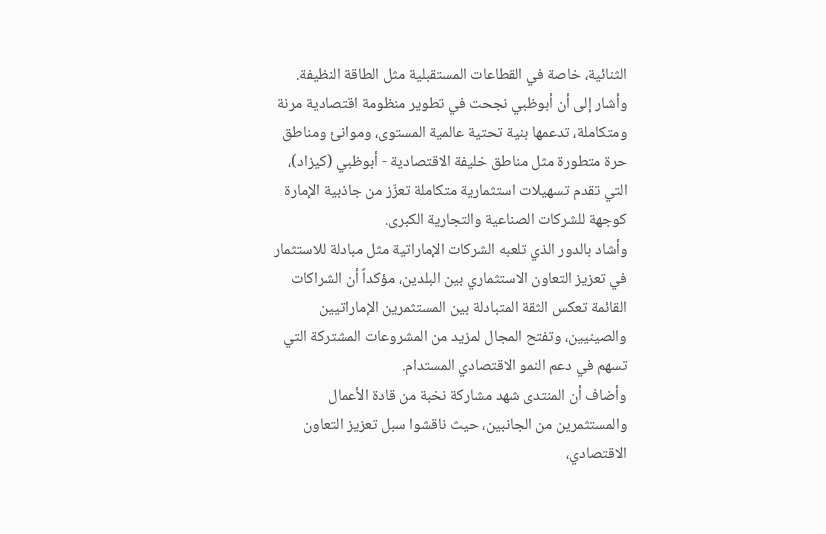الثنائية، خاصة في القطاعات المستقبلية مثل الطاقة النظيفة.
وأشار إلى أن أبوظبي نجحت في تطوير منظومة اقتصادية مرنة ومتكاملة، تدعمها بنية تحتية عالمية المستوى، وموانئ ومناطق حرة متطورة مثل مناطق خليفة الاقتصادية - أبوظبي (كيزاد)، التي تقدم تسهيلات استثمارية متكاملة تعزّز من جاذبية الإمارة كوجهة للشركات الصناعية والتجارية الكبرى.
وأشاد بالدور الذي تلعبه الشركات الإماراتية مثل مبادلة للاستثمار في تعزيز التعاون الاستثماري بين البلدين، مؤكداً أن الشراكات القائمة تعكس الثقة المتبادلة بين المستثمرين الإماراتيين والصينيين، وتفتح المجال لمزيد من المشروعات المشتركة التي تسهم في دعم النمو الاقتصادي المستدام.
وأضاف أن المنتدى شهد مشاركة نخبة من قادة الأعمال والمستثمرين من الجانبين، حيث ناقشوا سبل تعزيز التعاون الاقتصادي،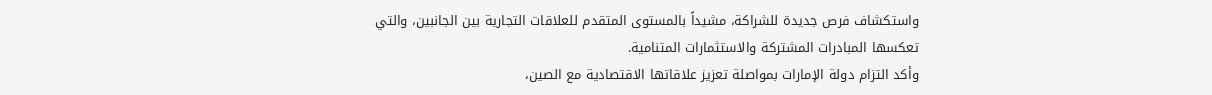واستكشاف فرص جديدة للشراكة، مشيداً بالمستوى المتقدم للعلاقات التجارية بين الجانبين، والتي تعكسها المبادرات المشتركة والاستثمارات المتنامية.
وأكد التزام دولة الإمارات بمواصلة تعزيز علاقاتها الاقتصادية مع الصين،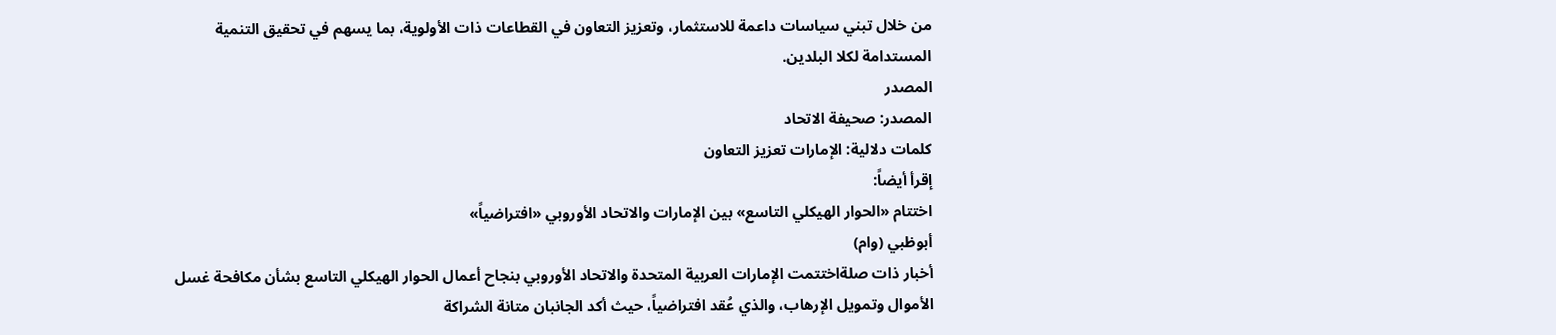من خلال تبني سياسات داعمة للاستثمار، وتعزيز التعاون في القطاعات ذات الأولوية، بما يسهم في تحقيق التنمية المستدامة لكلا البلدين.
المصدر
المصدر: صحيفة الاتحاد
كلمات دلالية: الإمارات تعزیز التعاون
إقرأ أيضاً:
اختتام «الحوار الهيكلي التاسع» بين الإمارات والاتحاد الأوروبي «افتراضياً»
أبوظبي (وام)
أخبار ذات صلةاختتمت الإمارات العربية المتحدة والاتحاد الأوروبي بنجاح أعمال الحوار الهيكلي التاسع بشأن مكافحة غسل الأموال وتمويل الإرهاب، والذي عُقد افتراضياً، حيث أكد الجانبان متانة الشراكة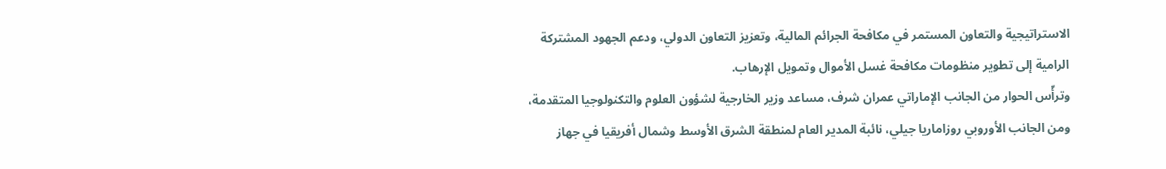الاستراتيجية والتعاون المستمر في مكافحة الجرائم المالية، وتعزيز التعاون الدولي، ودعم الجهود المشتركة الرامية إلى تطوير منظومات مكافحة غسل الأموال وتمويل الإرهاب.
وترأّس الحوار من الجانب الإماراتي عمران شرف، مساعد وزير الخارجية لشؤون العلوم والتكنولوجيا المتقدمة، ومن الجانب الأوروبي روزاماريا جيلي، نائبة المدير العام لمنطقة الشرق الأوسط وشمال أفريقيا في جهاز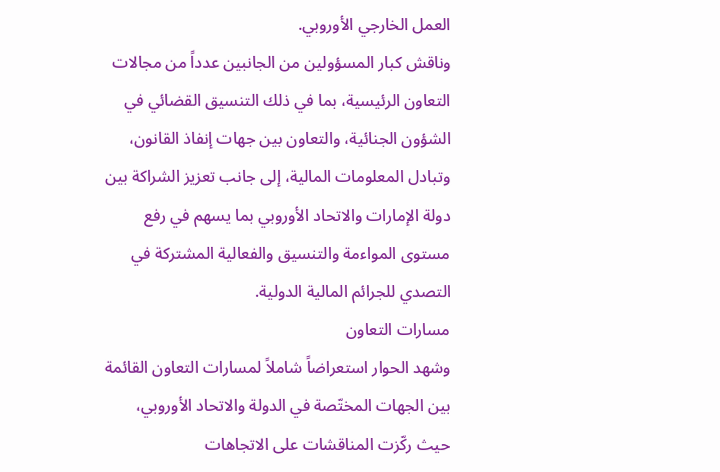العمل الخارجي الأوروبي.
وناقش كبار المسؤولين من الجانبين عدداً من مجالات التعاون الرئيسية، بما في ذلك التنسيق القضائي في الشؤون الجنائية، والتعاون بين جهات إنفاذ القانون، وتبادل المعلومات المالية، إلى جانب تعزيز الشراكة بين دولة الإمارات والاتحاد الأوروبي بما يسهم في رفع مستوى المواءمة والتنسيق والفعالية المشتركة في التصدي للجرائم المالية الدولية.
مسارات التعاون
وشهد الحوار استعراضاً شاملاً لمسارات التعاون القائمة بين الجهات المختّصة في الدولة والاتحاد الأوروبي، حيث ركّزت المناقشات على الاتجاهات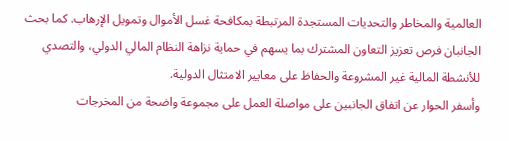العالمية والمخاطر والتحديات المستجدة المرتبطة بمكافحة غسل الأموال وتمويل الإرهاب. كما بحث الجانبان فرص تعزيز التعاون المشترك بما يسهم في حماية نزاهة النظام المالي الدولي، والتصدي للأنشطة المالية غير المشروعة والحفاظ على معايير الامتثال الدولية.
وأسفر الحوار عن اتفاق الجانبين على مواصلة العمل على مجموعة واضحة من المخرجات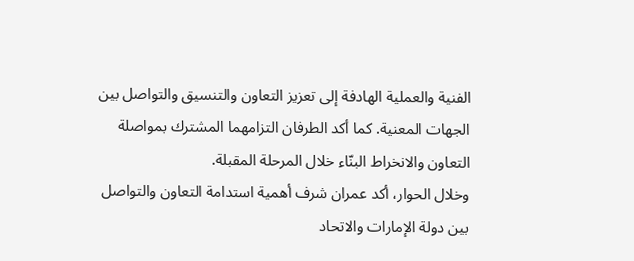الفنية والعملية الهادفة إلى تعزيز التعاون والتنسيق والتواصل بين الجهات المعنية. كما أكد الطرفان التزامهما المشترك بمواصلة التعاون والانخراط البنّاء خلال المرحلة المقبلة.
وخلال الحوار، أكد عمران شرف أهمية استدامة التعاون والتواصل بين دولة الإمارات والاتحاد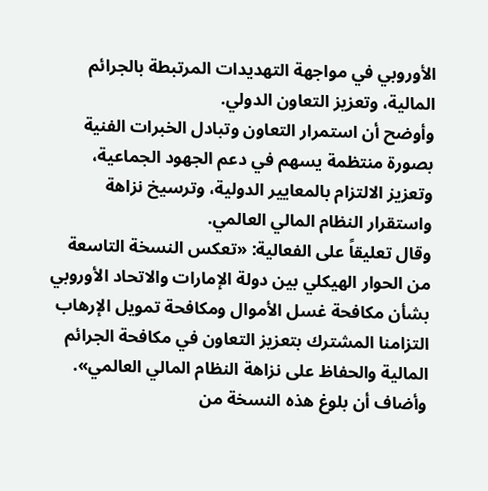الأوروبي في مواجهة التهديدات المرتبطة بالجرائم المالية، وتعزيز التعاون الدولي.
وأوضح أن استمرار التعاون وتبادل الخبرات الفنية بصورة منتظمة يسهم في دعم الجهود الجماعية، وتعزيز الالتزام بالمعايير الدولية، وترسيخ نزاهة واستقرار النظام المالي العالمي.
وقال تعليقاً على الفعالية: «تعكس النسخة التاسعة من الحوار الهيكلي بين دولة الإمارات والاتحاد الأوروبي بشأن مكافحة غسل الأموال ومكافحة تمويل الإرهاب التزامنا المشترك بتعزيز التعاون في مكافحة الجرائم المالية والحفاظ على نزاهة النظام المالي العالمي». وأضاف أن بلوغ هذه النسخة من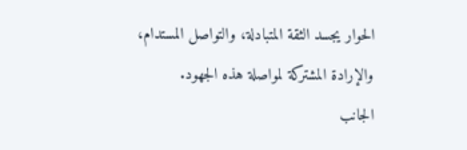الحوار يجسد الثقة المتبادلة، والتواصل المستدام، والإرادة المشتركة لمواصلة هذه الجهود.
الجانب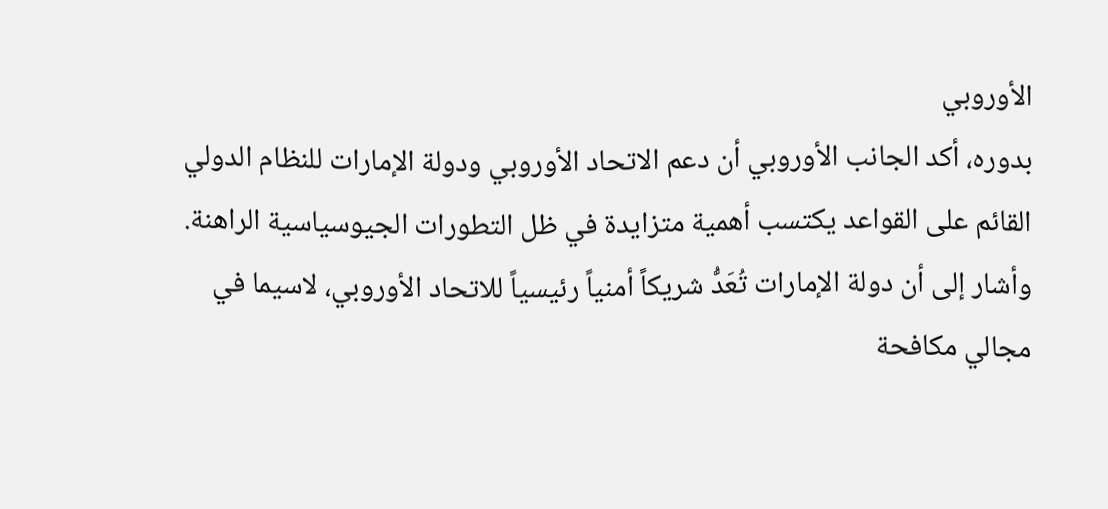الأوروبي
بدوره، أكد الجانب الأوروبي أن دعم الاتحاد الأوروبي ودولة الإمارات للنظام الدولي القائم على القواعد يكتسب أهمية متزايدة في ظل التطورات الجيوسياسية الراهنة. وأشار إلى أن دولة الإمارات تُعَدُّ شريكاً أمنياً رئيسياً للاتحاد الأوروبي، لاسيما في مجالي مكافحة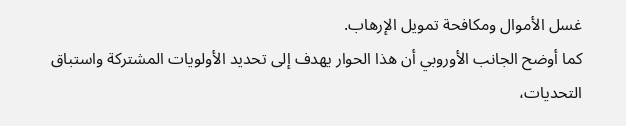غسل الأموال ومكافحة تمويل الإرهاب.
كما أوضح الجانب الأوروبي أن هذا الحوار يهدف إلى تحديد الأولويات المشتركة واستباق التحديات،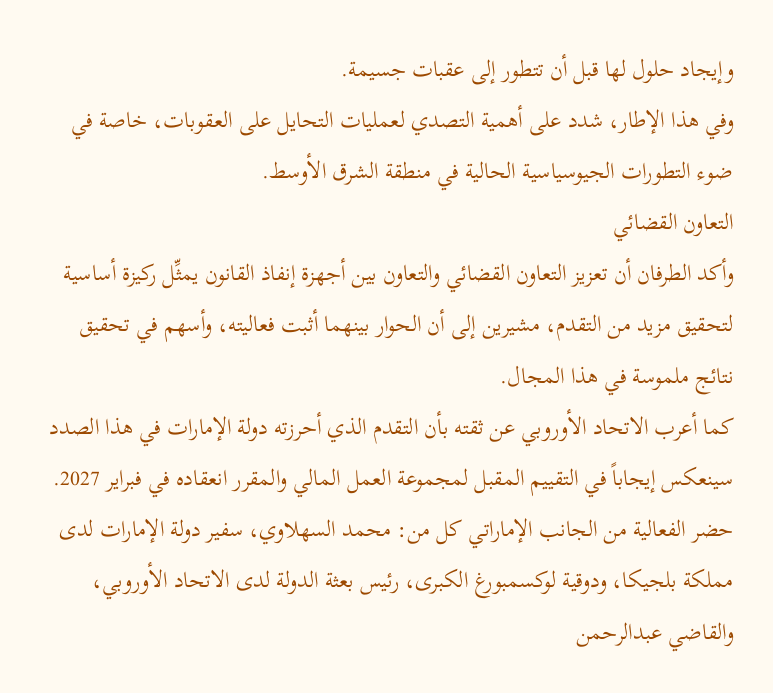وإيجاد حلول لها قبل أن تتطور إلى عقبات جسيمة.
وفي هذا الإطار، شدد على أهمية التصدي لعمليات التحايل على العقوبات، خاصة في ضوء التطورات الجيوسياسية الحالية في منطقة الشرق الأوسط.
التعاون القضائي
وأكد الطرفان أن تعزيز التعاون القضائي والتعاون بين أجهزة إنفاذ القانون يمثِّل ركيزة أساسية لتحقيق مزيد من التقدم، مشيرين إلى أن الحوار بينهما أثبت فعاليته، وأسهم في تحقيق نتائج ملموسة في هذا المجال.
كما أعرب الاتحاد الأوروبي عن ثقته بأن التقدم الذي أحرزته دولة الإمارات في هذا الصدد سينعكس إيجاباً في التقييم المقبل لمجموعة العمل المالي والمقرر انعقاده في فبراير 2027.
حضر الفعالية من الجانب الإماراتي كل من: محمد السهلاوي، سفير دولة الإمارات لدى مملكة بلجيكا، ودوقية لوكسمبورغ الكبرى، رئيس بعثة الدولة لدى الاتحاد الأوروبي، والقاضي عبدالرحمن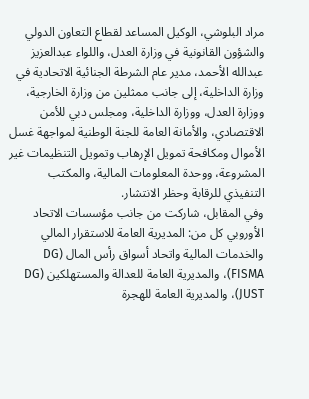مراد البلوشي، الوكيل المساعد لقطاع التعاون الدولي والشؤون القانونية في وزارة العدل، واللواء عبدالعزيز عبدالله الأحمد، مدير عام الشرطة الجنائية الاتحادية في وزارة الداخلية، إلى جانب ممثلين من وزارة الخارجية، ووزارة العدل، ووزارة الداخلية، ومجلس دبي للأمن الاقتصادي، والأمانة العامة للجنة الوطنية لمواجهة غسل الأموال ومكافحة تمويل الإرهاب وتمويل التنظيمات غير المشروعة، ووحدة المعلومات المالية، والمكتب التنفيذي للرقابة وحظر الانتشار.
وفي المقابل، شاركت من جانب مؤسسات الاتحاد الأوروبي كل من: المديرية العامة للاستقرار المالي والخدمات المالية واتحاد أسواق رأس المال (DG FISMA)، والمديرية العامة للعدالة والمستهلكين (DG JUST)، والمديرية العامة للهجرة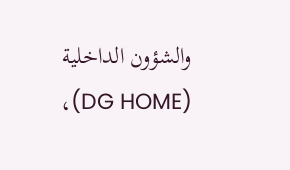والشؤون الداخلية (DG HOME)،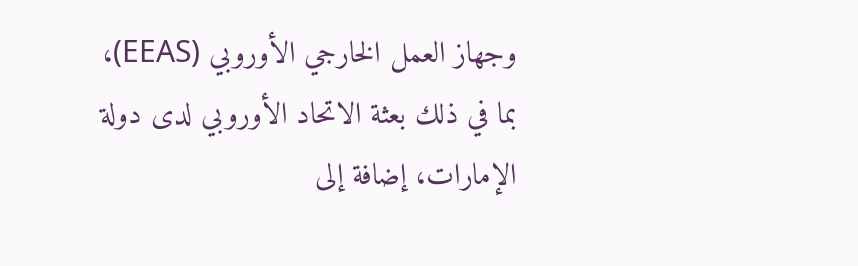وجهاز العمل الخارجي الأوروبي (EEAS)، بما في ذلك بعثة الاتحاد الأوروبي لدى دولة الإمارات، إضافة إلى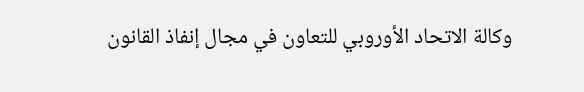وكالة الاتحاد الأوروبي للتعاون في مجال إنفاذ القانون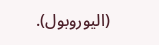(اليوروبول).